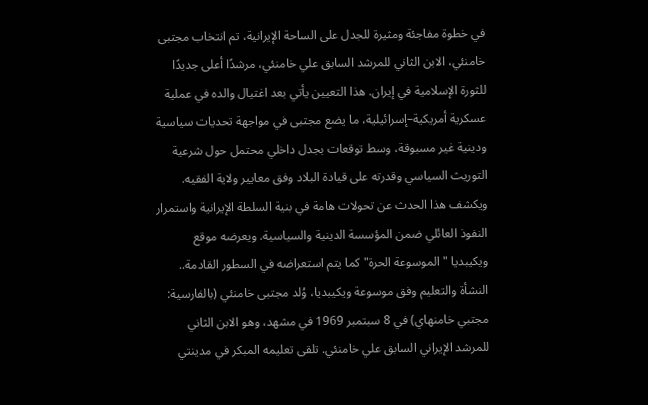في خطوة مفاجئة ومثيرة للجدل على الساحة الإيرانية، تم انتخاب مجتبى خامنئي، الابن الثاني للمرشد السابق علي خامنئي، مرشدًا أعلى جديدًا للثورة الإسلامية في إيران. هذا التعيين يأتي بعد اغتيال والده في عملية عسكرية أمريكية–إسرائيلية، ما يضع مجتبى في مواجهة تحديات سياسية ودينية غير مسبوقة، وسط توقعات بجدل داخلي محتمل حول شرعية التوريث السياسي وقدرته على قيادة البلاد وفق معايير ولاية الفقيه. ويكشف هذا الحدث عن تحولات هامة في بنية السلطة الإيرانية واستمرار النفوذ العائلي ضمن المؤسسة الدينية والسياسية. ويعرضه موقع ويكيبديا "الموسوعة الحرة" كما يتم استعراضه في السطور القادمة.. النشأة والتعليم وفق موسوعة ويكيبديا، وُلد مجتبى خامنئي (بالفارسية: مجتبي خامنهاي) في 8 سبتمبر 1969 في مشهد، وهو الابن الثاني للمرشد الإيراني السابق علي خامنئي. تلقى تعليمه المبكر في مدينتي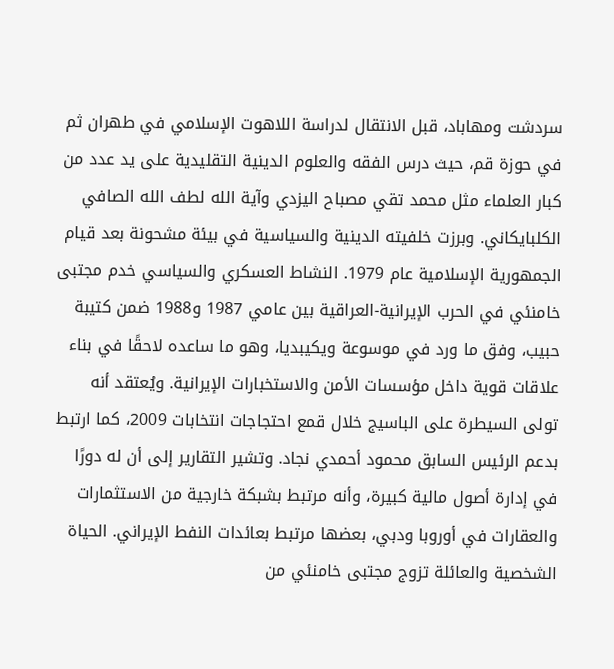سردشت ومهاباد، قبل الانتقال لدراسة اللاهوت الإسلامي في طهران ثم في حوزة قم، حيث درس الفقه والعلوم الدينية التقليدية على يد عدد من كبار العلماء مثل محمد تقي مصباح اليزدي وآية الله لطف الله الصافي الكلبايكاني. وبرزت خلفيته الدينية والسياسية في بيئة مشحونة بعد قيام الجمهورية الإسلامية عام 1979. النشاط العسكري والسياسي خدم مجتبى خامنئي في الحرب الإيرانية-العراقية بين عامي 1987 و1988 ضمن كتيبة حبيب، وفق ما ورد في موسوعة ويكيبديا، وهو ما ساعده لاحقًا في بناء علاقات قوية داخل مؤسسات الأمن والاستخبارات الإيرانية. ويُعتقد أنه تولى السيطرة على الباسيج خلال قمع احتجاجات انتخابات 2009، كما ارتبط بدعم الرئيس السابق محمود أحمدي نجاد. وتشير التقارير إلى أن له دورًا في إدارة أصول مالية كبيرة، وأنه مرتبط بشبكة خارجية من الاستثمارات والعقارات في أوروبا ودبي، بعضها مرتبط بعائدات النفط الإيراني. الحياة الشخصية والعائلة تزوج مجتبى خامنئي من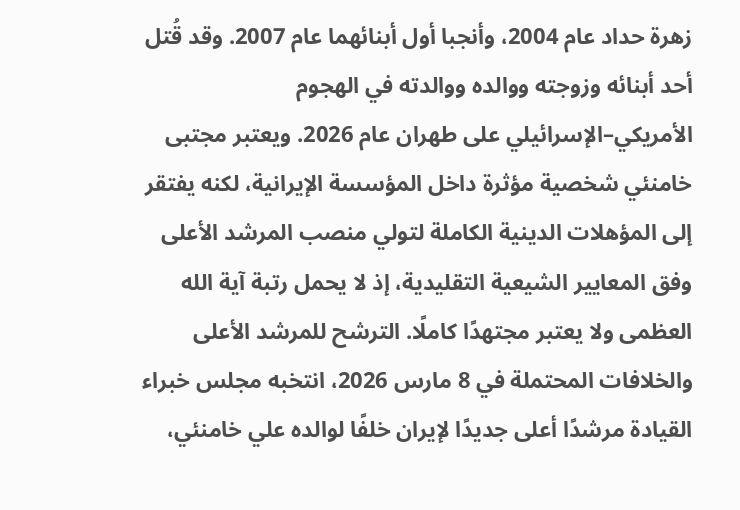زهرة حداد عام 2004، وأنجبا أول أبنائهما عام 2007. وقد قُتل أحد أبنائه وزوجته ووالده ووالدته في الهجوم الأمريكي–الإسرائيلي على طهران عام 2026. ويعتبر مجتبى خامنئي شخصية مؤثرة داخل المؤسسة الإيرانية، لكنه يفتقر إلى المؤهلات الدينية الكاملة لتولي منصب المرشد الأعلى وفق المعايير الشيعية التقليدية، إذ لا يحمل رتبة آية الله العظمى ولا يعتبر مجتهدًا كاملًا. الترشح للمرشد الأعلى والخلافات المحتملة في 8 مارس 2026، انتخبه مجلس خبراء القيادة مرشدًا أعلى جديدًا لإيران خلفًا لوالده علي خامنئي،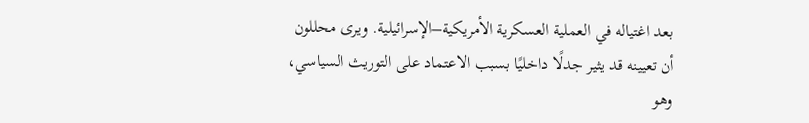بعد اغتياله في العملية العسكرية الأمريكية–الإسرائيلية. ويرى محللون أن تعيينه قد يثير جدلًا داخليًا بسبب الاعتماد على التوريث السياسي، وهو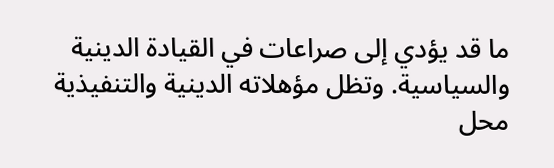ما قد يؤدي إلى صراعات في القيادة الدينية والسياسية. وتظل مؤهلاته الدينية والتنفيذية محل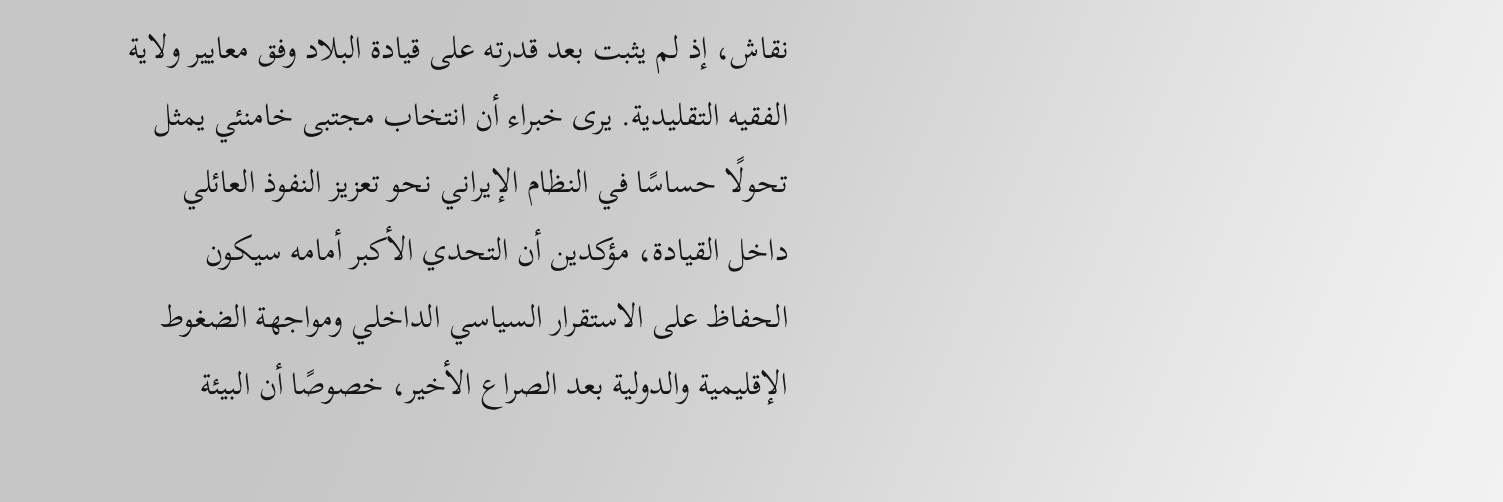نقاش، إذ لم يثبت بعد قدرته على قيادة البلاد وفق معايير ولاية الفقيه التقليدية. يرى خبراء أن انتخاب مجتبى خامنئي يمثل تحولًا حساسًا في النظام الإيراني نحو تعزيز النفوذ العائلي داخل القيادة، مؤكدين أن التحدي الأكبر أمامه سيكون الحفاظ على الاستقرار السياسي الداخلي ومواجهة الضغوط الإقليمية والدولية بعد الصراع الأخير، خصوصًا أن البيئة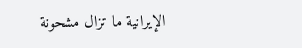الإيرانية ما تزال مشحونة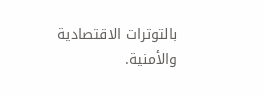بالتوترات الاقتصادية والأمنية.